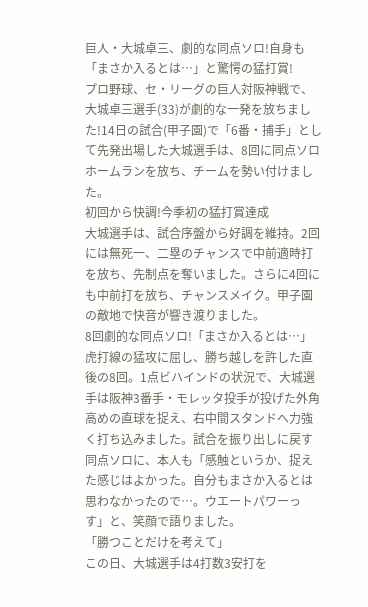巨人・大城卓三、劇的な同点ソロ!自身も「まさか入るとは…」と驚愕の猛打賞!
プロ野球、セ・リーグの巨人対阪神戦で、大城卓三選手(33)が劇的な一発を放ちました!14日の試合(甲子園)で「6番・捕手」として先発出場した大城選手は、8回に同点ソロホームランを放ち、チームを勢い付けました。
初回から快調!今季初の猛打賞達成
大城選手は、試合序盤から好調を維持。2回には無死一、二塁のチャンスで中前適時打を放ち、先制点を奪いました。さらに4回にも中前打を放ち、チャンスメイク。甲子園の敵地で快音が響き渡りました。
8回劇的な同点ソロ!「まさか入るとは…」
虎打線の猛攻に屈し、勝ち越しを許した直後の8回。1点ビハインドの状況で、大城選手は阪神3番手・モレッタ投手が投げた外角高めの直球を捉え、右中間スタンドへ力強く打ち込みました。試合を振り出しに戻す同点ソロに、本人も「感触というか、捉えた感じはよかった。自分もまさか入るとは思わなかったので…。ウエートパワーっす」と、笑顔で語りました。
「勝つことだけを考えて」
この日、大城選手は4打数3安打を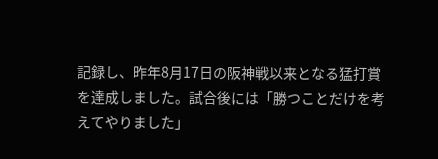記録し、昨年8月17日の阪神戦以来となる猛打賞を達成しました。試合後には「勝つことだけを考えてやりました」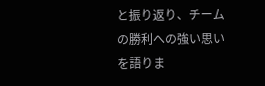と振り返り、チームの勝利への強い思いを語りま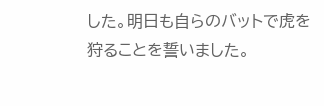した。明日も自らのバットで虎を狩ることを誓いました。